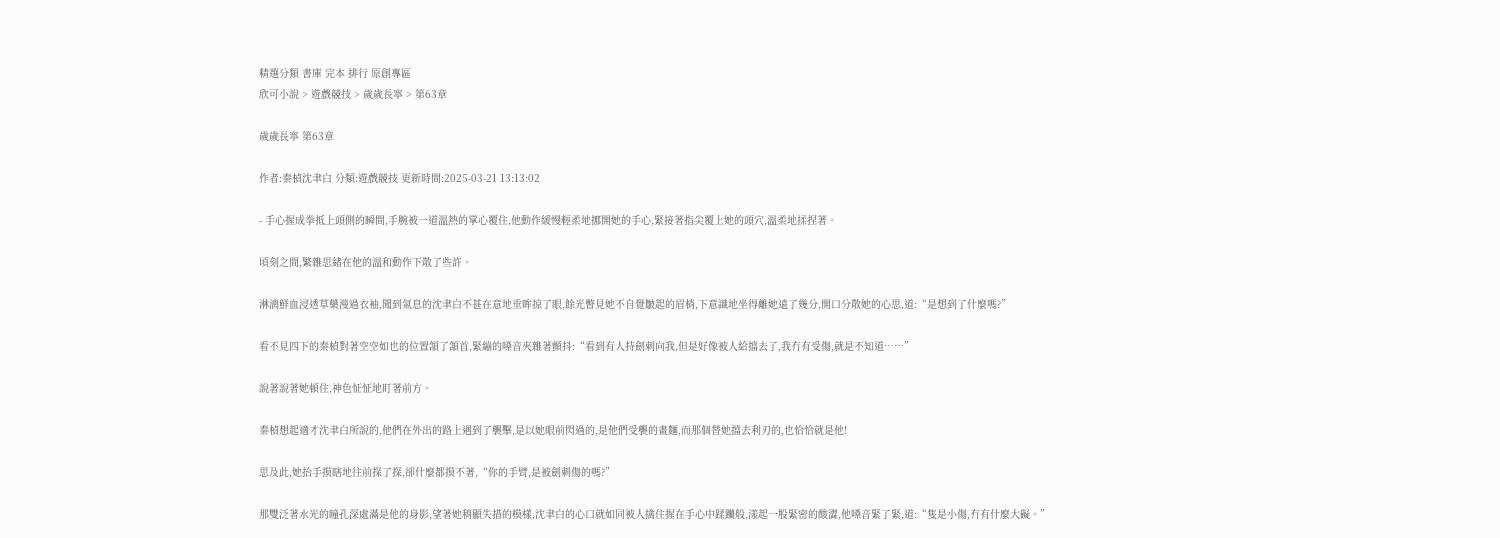精選分類 書庫 完本 排行 原創專區
欣可小說 > 遊戲競技 > 歲歲長寧 > 第63章

歲歲長寧 第63章

作者:秦楨沈聿白 分類:遊戲競技 更新時間:2025-03-21 13:13:02

- 手心握成拳抵上頭側的瞬間,手腕被一道溫熱的掌心覆住,他動作緩慢輕柔地挪開她的手心,緊接著指尖覆上她的頭穴,溫柔地揉捏著。

頃刻之間,繁雜思緒在他的溫和動作下散了些許。

淋漓鮮血浸透草藥漫過衣袖,聞到氣息的沈聿白不甚在意地垂眸掠了眼,餘光瞥見她不自覺皺起的眉梢,下意識地坐得離她遠了幾分,開口分散她的心思,道:“是想到了什麼嗎?”

看不見四下的秦楨對著空空如也的位置頷了頷首,緊繃的嗓音夾雜著顫抖:“看到有人持劍刺向我,但是好像被人給擋去了,我冇有受傷,就是不知道……”

說著說著她頓住,神色怔怔地盯著前方。

秦楨想起適才沈聿白所說的,他們在外出的路上遇到了襲擊,是以她眼前閃過的,是他們受襲的畫麵,而那個替她擋去利刃的,也恰恰就是他!

思及此,她抬手摸瞎地往前探了探,卻什麼都摸不著,“你的手臂,是被劍刺傷的嗎?”

那雙泛著水光的瞳孔深處滿是他的身影,望著她稍顯失措的模樣,沈聿白的心口就如同被人擒住握在手心中蹂躪般,漾起一股緊密的酸澀,他嗓音緊了緊,道:“隻是小傷,冇有什麼大礙。”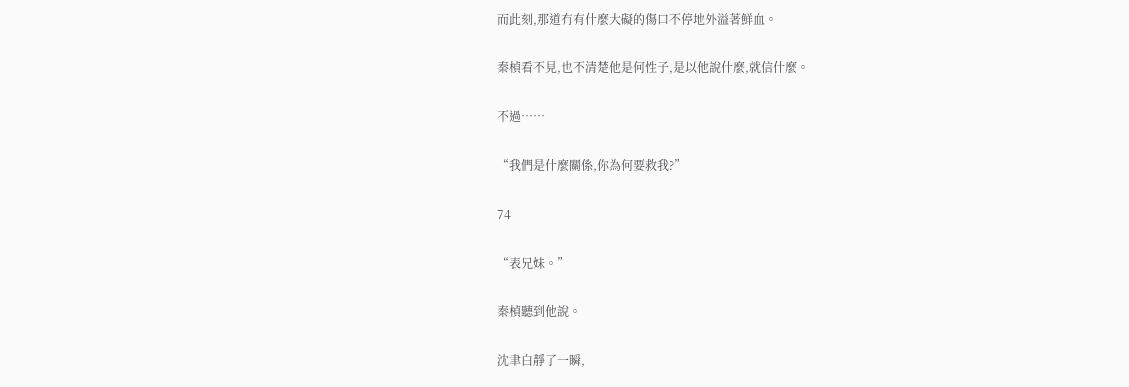而此刻,那道冇有什麼大礙的傷口不停地外溢著鮮血。

秦楨看不見,也不清楚他是何性子,是以他說什麼,就信什麼。

不過……

“我們是什麼關係,你為何要救我?”

74

“表兄妹。”

秦楨聽到他說。

沈聿白靜了一瞬,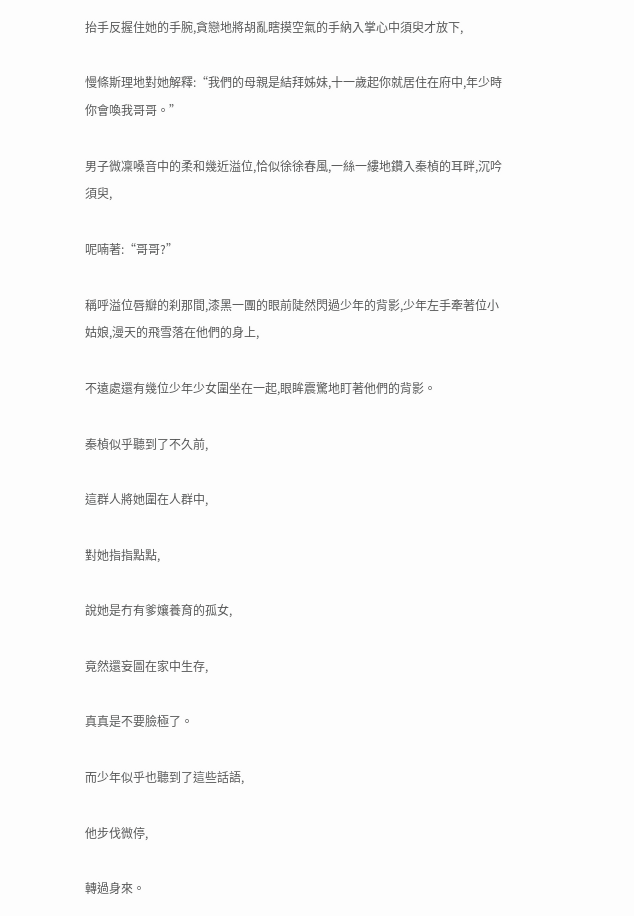抬手反握住她的手腕,貪戀地將胡亂瞎摸空氣的手納入掌心中須臾才放下,

慢條斯理地對她解釋:“我們的母親是結拜姊妹,十一歲起你就居住在府中,年少時你會喚我哥哥。”

男子微凜嗓音中的柔和幾近溢位,恰似徐徐春風,一絲一縷地鑽入秦楨的耳畔,沉吟須臾,

呢喃著:“哥哥?”

稱呼溢位唇瓣的刹那間,漆黑一團的眼前陡然閃過少年的背影,少年左手牽著位小姑娘,漫天的飛雪落在他們的身上,

不遠處還有幾位少年少女圍坐在一起,眼眸震驚地盯著他們的背影。

秦楨似乎聽到了不久前,

這群人將她圍在人群中,

對她指指點點,

說她是冇有爹孃養育的孤女,

竟然還妄圖在家中生存,

真真是不要臉極了。

而少年似乎也聽到了這些話語,

他步伐微停,

轉過身來。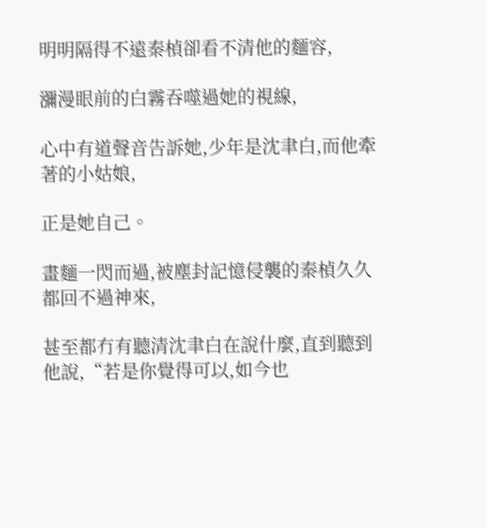明明隔得不遠秦楨卻看不清他的麵容,

瀰漫眼前的白霧吞噬過她的視線,

心中有道聲音告訴她,少年是沈聿白,而他牽著的小姑娘,

正是她自己。

畫麵一閃而過,被塵封記憶侵襲的秦楨久久都回不過神來,

甚至都冇有聽清沈聿白在說什麼,直到聽到他說,“若是你覺得可以,如今也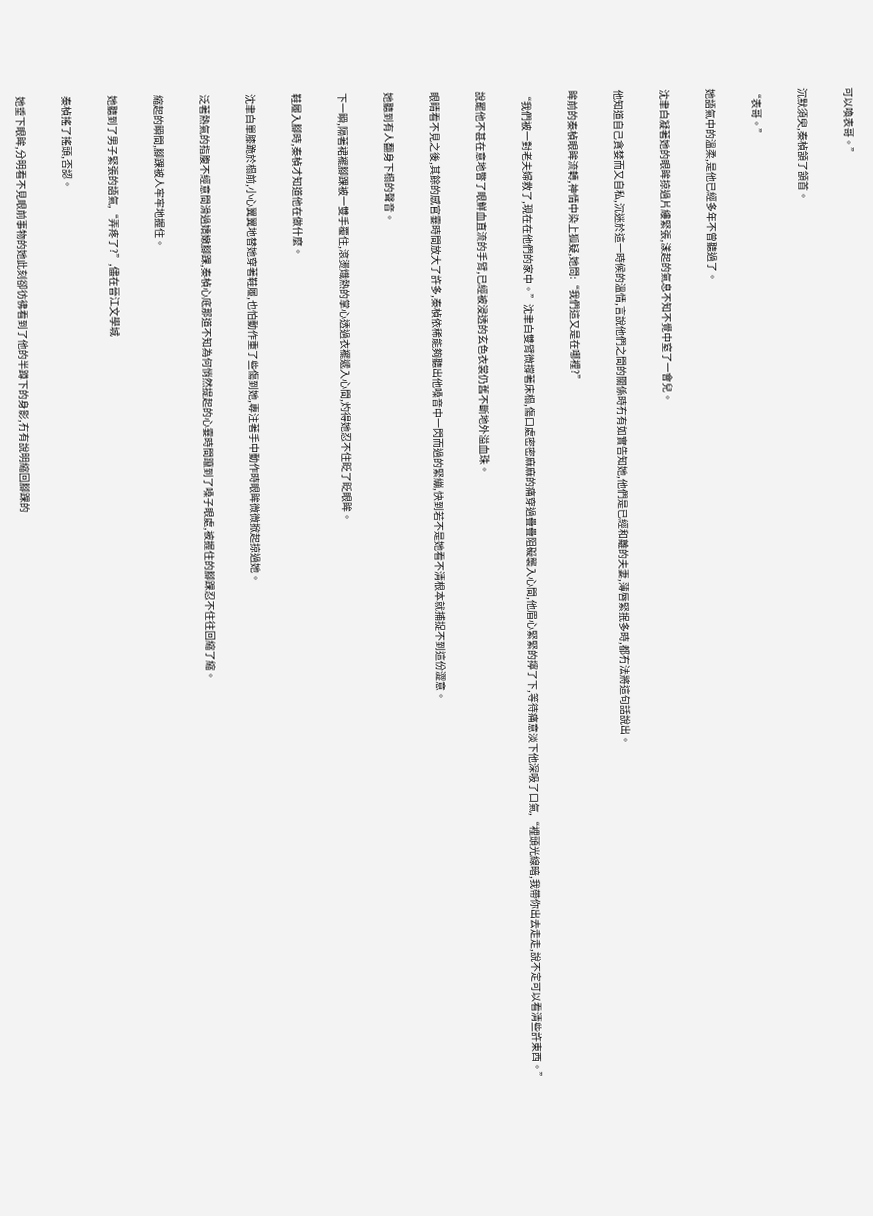可以喚表哥。”

沉默須臾,秦楨頷了頷首。

“表哥。”

她語氣中的溫柔,是他已經多年不曾聽過了。

沈聿白凝著她的眼眸掠過片縷緊張,漾起的氣息不知不覺中窒了一會兒。

他知道自己貪婪而又自私,沉迷於這一時候的溫情,言說他們之間的關係時冇有如實告知她,他們是已經和離的夫妻,薄唇緊抿多時,都冇法將這句話說出。

眸前的秦楨眼眸流轉,神情中染上狐疑,她問:“我們這又是在哪裡?”

“我們被一對老夫婦救了,現在在他們的家中。”沈聿白雙臂微撐著床榻,傷口處密密麻麻的痛穿過疊疊阻礙襲入心間,他眉心緊緊的擰了下,等待痛意淡下他深吸了口氣,“裡頭光線暗,我帶你出去走走,說不定可以看清些許東西。”

說罷他不甚在意地瞥了眼鮮血直流的手臂,已經被浸透的玄色衣裳仍舊不斷地外溢血珠。

眼睛看不見之後,其餘的感官霎時間放大了許多,秦楨依稀能夠聽出他嗓音中一閃而過的緊繃,快到若不是她看不清根本就捕捉不到這份澀意。

她聽到有人翻身下榻的聲音。

下一瞬,隔著裙襬腳踝被一雙手覆住,滾燙熾熱的掌心透過衣襬遞入心間,灼得她忍不住眨了眨眼眸。

鞋履入腳時,秦楨才知道他在做什麼。

沈聿白單膝跪於榻前,小心翼翼地替她穿著鞋履,也怕動作重了些傷到她,專注著手中動作時眼眸微微掀起掠過她。

泛著熱氣的指腹不經意間滑過嬌嫩腳踝,秦楨心底那道不知為何悄然提起的心霎時間躥到了嗓子眼處,被握住的腳踝忍不住往回縮了縮。

縮起的瞬間,腳踝被人牢牢地握住。

她聽到了男子緊張的語氣,“弄疼了?”,儘在晉江文學城

秦楨搖了搖頭,否認。

她垂下眼眸,分明看不見眼前事物的她此刻卻彷彿看到了他的半蹲下的身影,冇有說明縮回腳踝的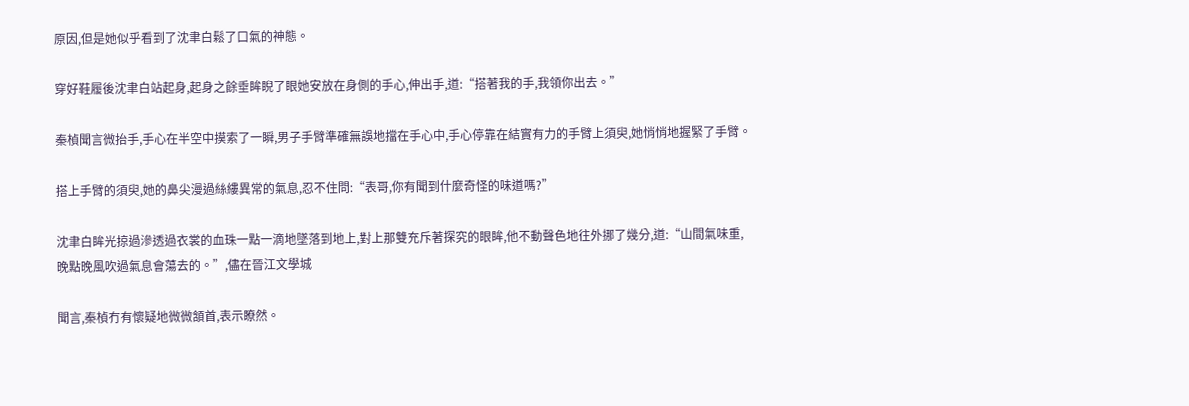原因,但是她似乎看到了沈聿白鬆了口氣的神態。

穿好鞋履後沈聿白站起身,起身之餘垂眸睨了眼她安放在身側的手心,伸出手,道:“搭著我的手,我領你出去。”

秦楨聞言微抬手,手心在半空中摸索了一瞬,男子手臂準確無誤地擋在手心中,手心停靠在結實有力的手臂上須臾,她悄悄地握緊了手臂。

搭上手臂的須臾,她的鼻尖漫過絲縷異常的氣息,忍不住問:“表哥,你有聞到什麼奇怪的味道嗎?”

沈聿白眸光掠過滲透過衣裳的血珠一點一滴地墜落到地上,對上那雙充斥著探究的眼眸,他不動聲色地往外挪了幾分,道:“山間氣味重,晚點晚風吹過氣息會蕩去的。”,儘在晉江文學城

聞言,秦楨冇有懷疑地微微頷首,表示瞭然。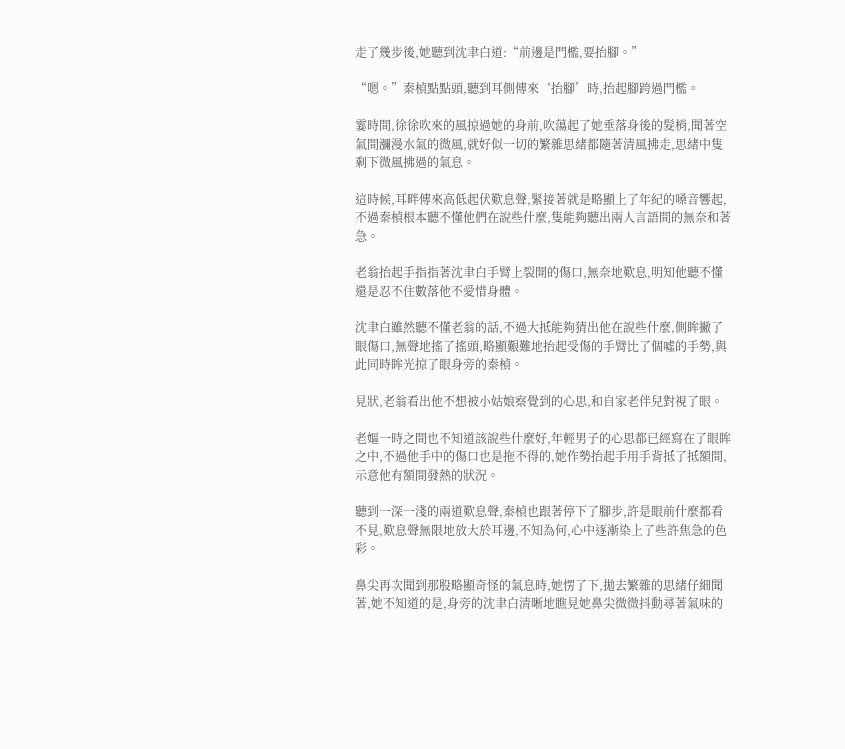走了幾步後,她聽到沈聿白道:“前邊是門檻,要抬腳。”

“嗯。”秦楨點點頭,聽到耳側傳來‘抬腳’時,抬起腳跨過門檻。

霎時間,徐徐吹來的風掠過她的身前,吹蕩起了她垂落身後的髮梢,聞著空氣間瀰漫水氣的微風,就好似一切的繁雜思緒都隨著清風拂走,思緒中隻剩下微風拂過的氣息。

這時候,耳畔傳來高低起伏歎息聲,緊接著就是略顯上了年紀的嗓音響起,不過秦楨根本聽不懂他們在說些什麼,隻能夠聽出兩人言語間的無奈和著急。

老翁抬起手指指著沈聿白手臂上裂開的傷口,無奈地歎息,明知他聽不懂還是忍不住數落他不愛惜身體。

沈聿白雖然聽不懂老翁的話,不過大抵能夠猜出他在說些什麼,側眸撇了眼傷口,無聲地搖了搖頭,略顯艱難地抬起受傷的手臂比了個噓的手勢,與此同時眸光掠了眼身旁的秦楨。

見狀,老翁看出他不想被小姑娘察覺到的心思,和自家老伴兒對視了眼。

老嫗一時之間也不知道該說些什麼好,年輕男子的心思都已經寫在了眼眸之中,不過他手中的傷口也是拖不得的,她作勢抬起手用手背抵了抵額間,示意他有額間發熱的狀況。

聽到一深一淺的兩道歎息聲,秦楨也跟著停下了腳步,許是眼前什麼都看不見,歎息聲無限地放大於耳邊,不知為何,心中逐漸染上了些許焦急的色彩。

鼻尖再次聞到那股略顯奇怪的氣息時,她愣了下,拋去繁雜的思緒仔細聞著,她不知道的是,身旁的沈聿白清晰地瞧見她鼻尖微微抖動尋著氣味的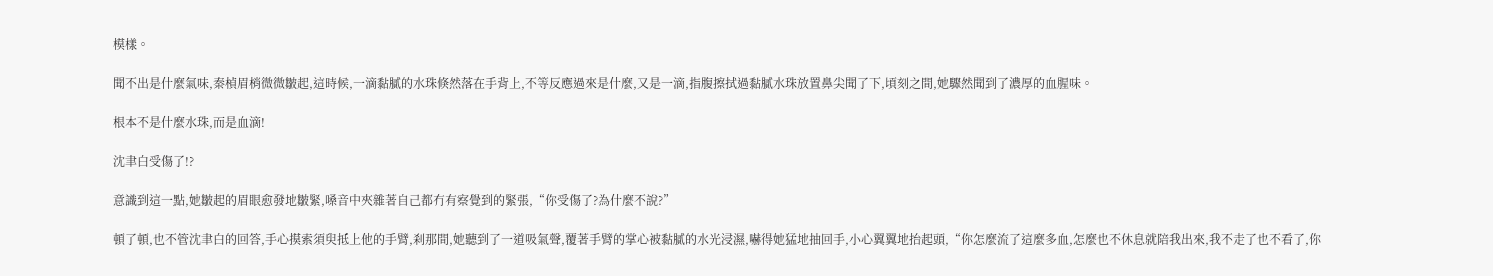模樣。

聞不出是什麼氣味,秦楨眉梢微微皺起,這時候,一滴黏膩的水珠倏然落在手背上,不等反應過來是什麼,又是一滴,指腹擦拭過黏膩水珠放置鼻尖聞了下,頃刻之間,她驟然聞到了濃厚的血腥味。

根本不是什麼水珠,而是血滴!

沈聿白受傷了!?

意識到這一點,她皺起的眉眼愈發地皺緊,嗓音中夾雜著自己都冇有察覺到的緊張,“你受傷了?為什麼不說?”

頓了頓,也不管沈聿白的回答,手心摸索須臾抵上他的手臂,刹那間,她聽到了一道吸氣聲,覆著手臂的掌心被黏膩的水光浸濕,嚇得她猛地抽回手,小心翼翼地抬起頭,“你怎麼流了這麼多血,怎麼也不休息就陪我出來,我不走了也不看了,你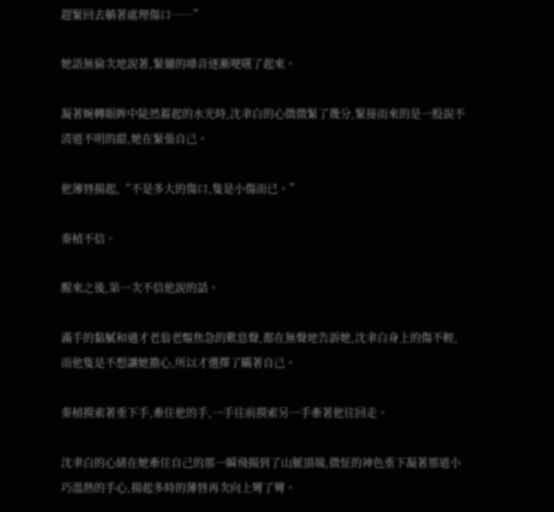趕緊回去躺著處理傷口……”

她語無倫次地說著,緊繃的嗓音逐漸哽嚥了起來。

凝著婉轉眼眸中陡然蓄起的水光時,沈聿白的心微微緊了幾分,緊接而來的是一股說不清道不明的甜,她在緊張自己。

他薄唇揚起,“不是多大的傷口,隻是小傷而已。”

秦楨不信。

醒來之後,第一次不信他說的話。

滿手的黏膩和適才老翁老嫗焦急的歎息聲,都在無聲地告訴她,沈聿白身上的傷不輕,而他隻是不想讓她擔心,所以才選擇了瞞著自己。

秦楨摸索著垂下手,牽住他的手,一手往前摸索另一手牽著他往回走。

沈聿白的心緒在她牽住自己的那一瞬飛揚到了山脈頂端,微怔的神色垂下凝著那道小巧溫熱的手心,揚起多時的薄唇再次向上彎了彎。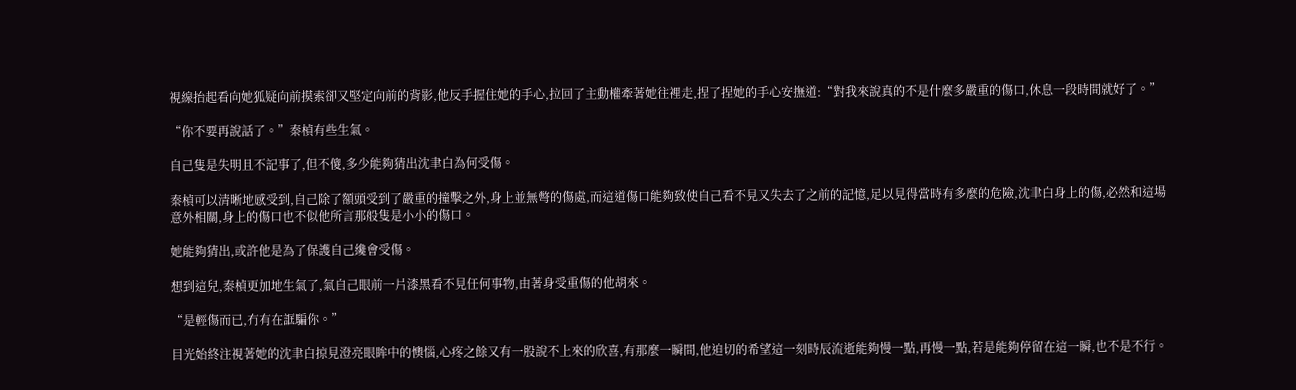視線抬起看向她狐疑向前摸索卻又堅定向前的背影,他反手握住她的手心,拉回了主動權牽著她往裡走,捏了捏她的手心安撫道:“對我來說真的不是什麼多嚴重的傷口,休息一段時間就好了。”

“你不要再說話了。”秦楨有些生氣。

自己隻是失明且不記事了,但不傻,多少能夠猜出沈聿白為何受傷。

秦楨可以清晰地感受到,自己除了額頭受到了嚴重的撞擊之外,身上並無彆的傷處,而這道傷口能夠致使自己看不見又失去了之前的記憶,足以見得當時有多麼的危險,沈聿白身上的傷,必然和這場意外相關,身上的傷口也不似他所言那般隻是小小的傷口。

她能夠猜出,或許他是為了保護自己纔會受傷。

想到這兒,秦楨更加地生氣了,氣自己眼前一片漆黑看不見任何事物,由著身受重傷的他胡來。

“是輕傷而已,冇有在誆騙你。”

目光始終注視著她的沈聿白掠見澄亮眼眸中的懊惱,心疼之餘又有一股說不上來的欣喜,有那麼一瞬間,他迫切的希望這一刻時辰流逝能夠慢一點,再慢一點,若是能夠停留在這一瞬,也不是不行。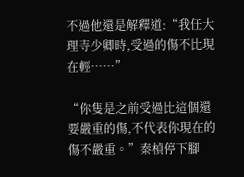不過他還是解釋道:“我任大理寺少卿時,受過的傷不比現在輕……”

“你隻是之前受過比這個還要嚴重的傷,不代表你現在的傷不嚴重。”秦楨停下腳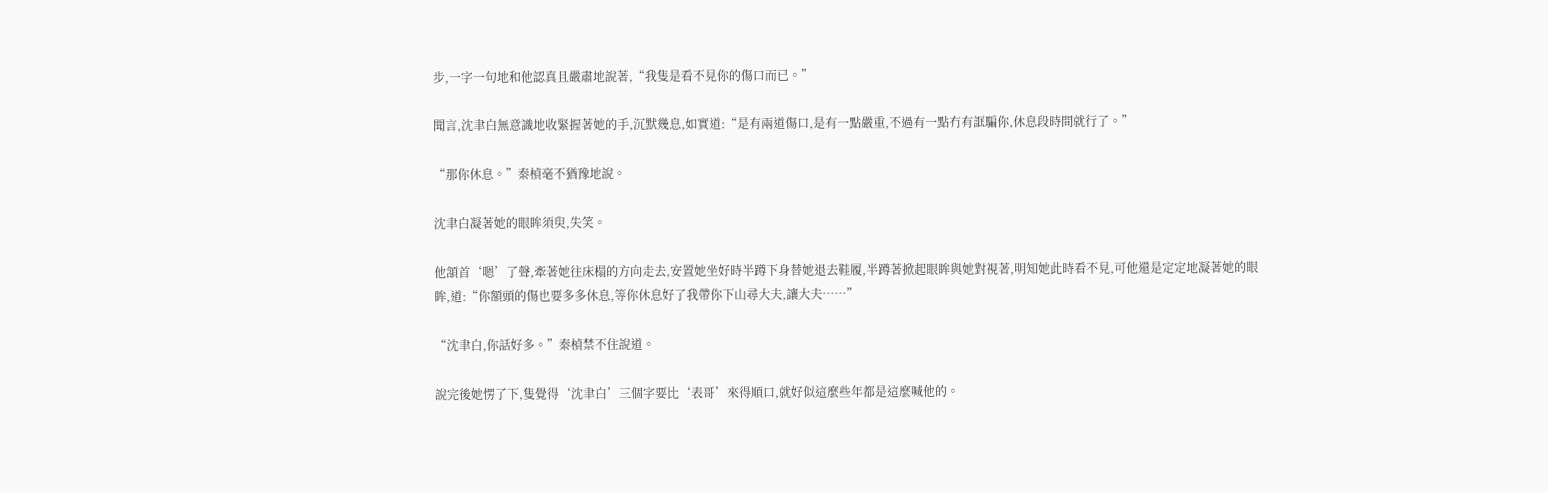步,一字一句地和他認真且嚴肅地說著,“我隻是看不見你的傷口而已。”

聞言,沈聿白無意識地收緊握著她的手,沉默幾息,如實道:“是有兩道傷口,是有一點嚴重,不過有一點冇有誆騙你,休息段時間就行了。”

“那你休息。”秦楨毫不猶豫地說。

沈聿白凝著她的眼眸須臾,失笑。

他頷首‘嗯’了聲,牽著她往床榻的方向走去,安置她坐好時半蹲下身替她退去鞋履,半蹲著掀起眼眸與她對視著,明知她此時看不見,可他還是定定地凝著她的眼眸,道:“你額頭的傷也要多多休息,等你休息好了我帶你下山尋大夫,讓大夫……”

“沈聿白,你話好多。”秦楨禁不住說道。

說完後她愣了下,隻覺得‘沈聿白’三個字要比‘表哥’來得順口,就好似這麼些年都是這麼喊他的。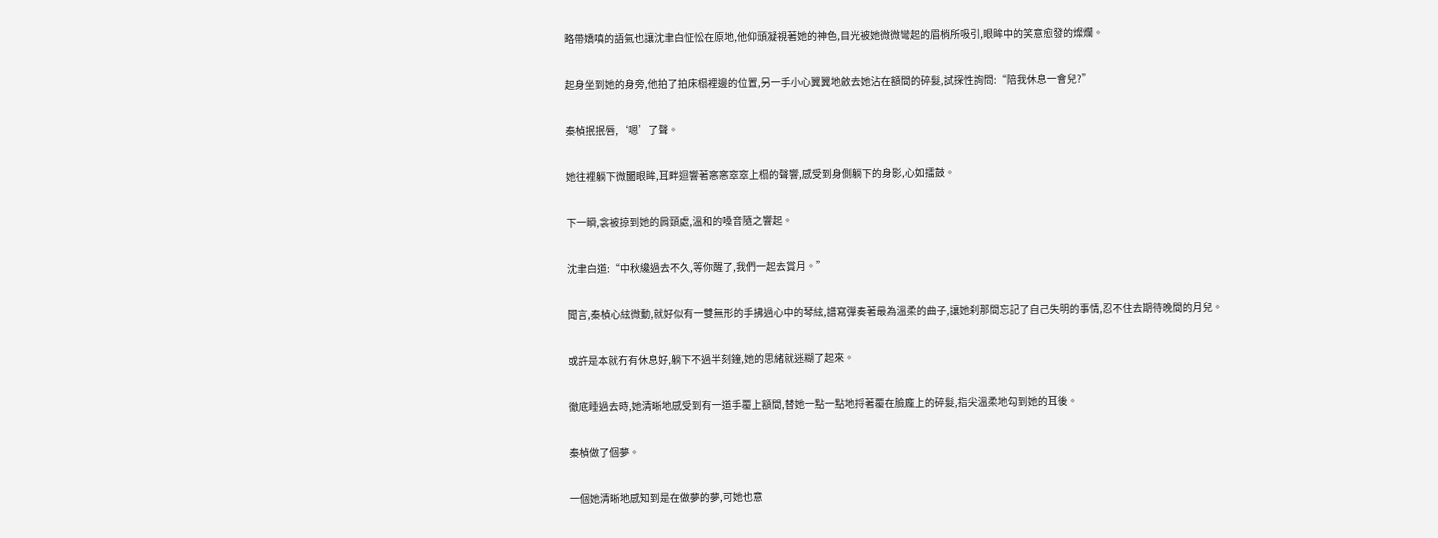略帶嬌嗔的語氣也讓沈聿白怔忪在原地,他仰頭凝視著她的神色,目光被她微微彎起的眉梢所吸引,眼眸中的笑意愈發的燦爛。

起身坐到她的身旁,他拍了拍床榻裡邊的位置,另一手小心翼翼地斂去她沾在額間的碎髮,試探性詢問:“陪我休息一會兒?”

秦楨抿抿唇,‘嗯’了聲。

她往裡躺下微闔眼眸,耳畔迴響著窸窸窣窣上榻的聲響,感受到身側躺下的身影,心如擂鼓。

下一瞬,衾被掠到她的肩頸處,溫和的嗓音隨之響起。

沈聿白道:“中秋纔過去不久,等你醒了,我們一起去賞月。”

聞言,秦楨心絃微動,就好似有一雙無形的手拂過心中的琴絃,譜寫彈奏著最為溫柔的曲子,讓她刹那間忘記了自己失明的事情,忍不住去期待晚間的月兒。

或許是本就冇有休息好,躺下不過半刻鐘,她的思緒就迷糊了起來。

徹底睡過去時,她清晰地感受到有一道手覆上額間,替她一點一點地捋著覆在臉龐上的碎髮,指尖溫柔地勾到她的耳後。

秦楨做了個夢。

一個她清晰地感知到是在做夢的夢,可她也意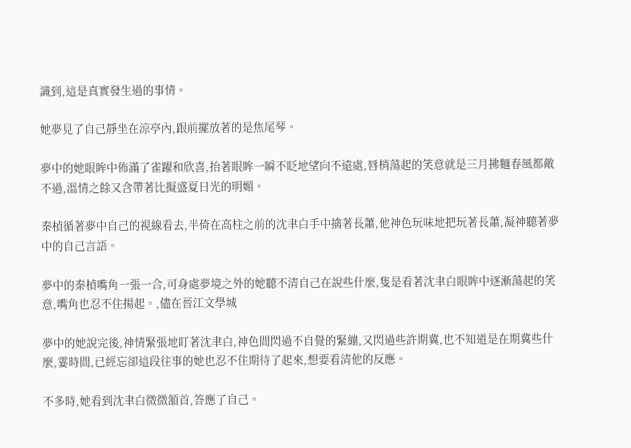識到,這是真實發生過的事情。

她夢見了自己靜坐在涼亭內,跟前擺放著的是焦尾琴。

夢中的她眼眸中佈滿了雀躍和欣喜,抬著眼眸一瞬不眨地望向不遠處,唇梢蕩起的笑意就是三月拂麵春風都敵不過,溫情之餘又含帶著比擬盛夏日光的明媚。

秦楨循著夢中自己的視線看去,半倚在高柱之前的沈聿白手中擒著長蕭,他神色玩味地把玩著長蕭,凝神聽著夢中的自己言語。

夢中的秦楨嘴角一張一合,可身處夢境之外的她聽不清自己在說些什麼,隻是看著沈聿白眼眸中逐漸蕩起的笑意,嘴角也忍不住揚起。,儘在晉江文學城

夢中的她說完後,神情緊張地盯著沈聿白,神色間閃過不自覺的緊繃,又閃過些許期冀,也不知道是在期冀些什麼,霎時間,已經忘卻這段往事的她也忍不住期待了起來,想要看清他的反應。

不多時,她看到沈聿白微微頷首,答應了自己。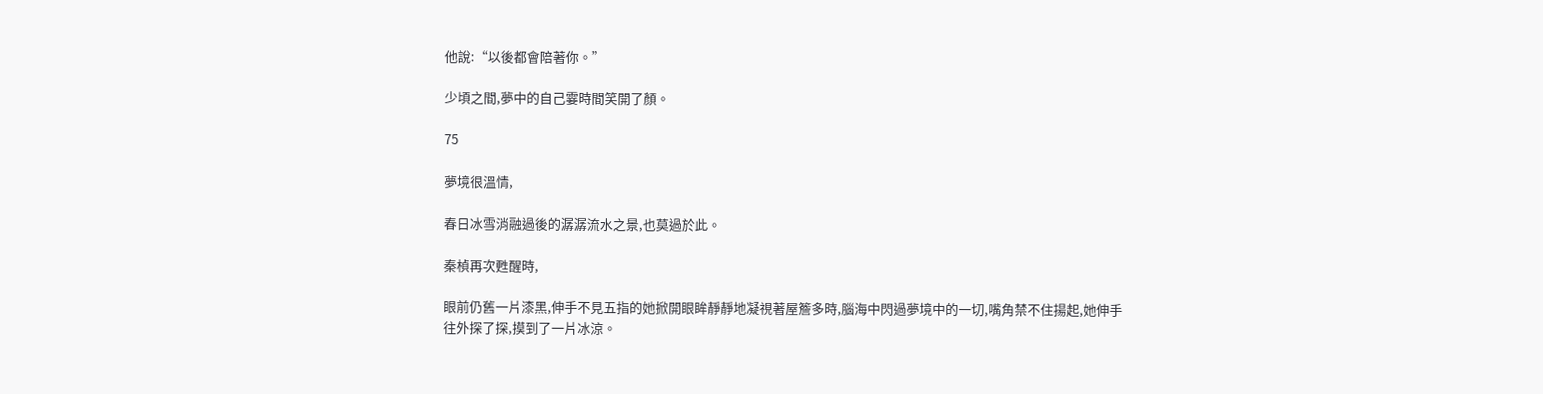他說:“以後都會陪著你。”

少頃之間,夢中的自己霎時間笑開了顏。

75

夢境很溫情,

春日冰雪消融過後的潺潺流水之景,也莫過於此。

秦楨再次甦醒時,

眼前仍舊一片漆黑,伸手不見五指的她掀開眼眸靜靜地凝視著屋簷多時,腦海中閃過夢境中的一切,嘴角禁不住揚起,她伸手往外探了探,摸到了一片冰涼。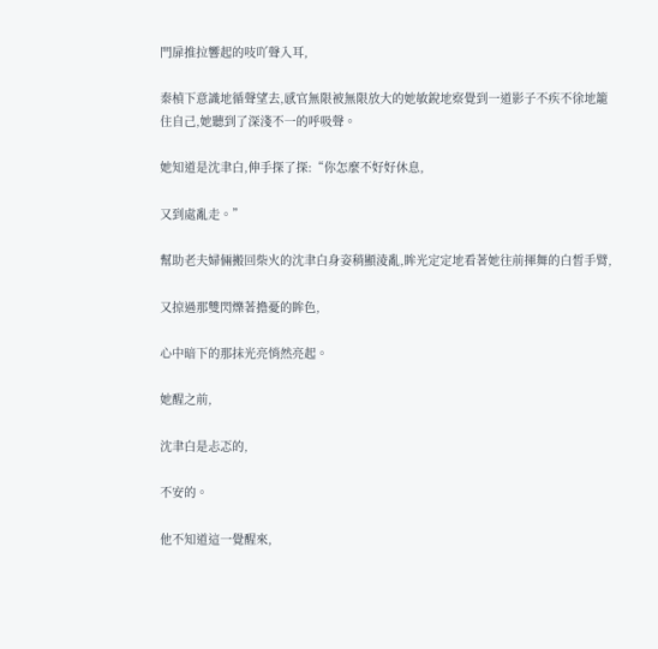門扉推拉響起的吱吖聲入耳,

秦楨下意識地循聲望去,感官無限被無限放大的她敏銳地察覺到一道影子不疾不徐地籠住自己,她聽到了深淺不一的呼吸聲。

她知道是沈聿白,伸手探了探:“你怎麼不好好休息,

又到處亂走。”

幫助老夫婦倆搬回柴火的沈聿白身姿稍顯淩亂,眸光定定地看著她往前揮舞的白皙手臂,

又掠過那雙閃爍著擔憂的眸色,

心中暗下的那抹光亮悄然亮起。

她醒之前,

沈聿白是忐忑的,

不安的。

他不知道這一覺醒來,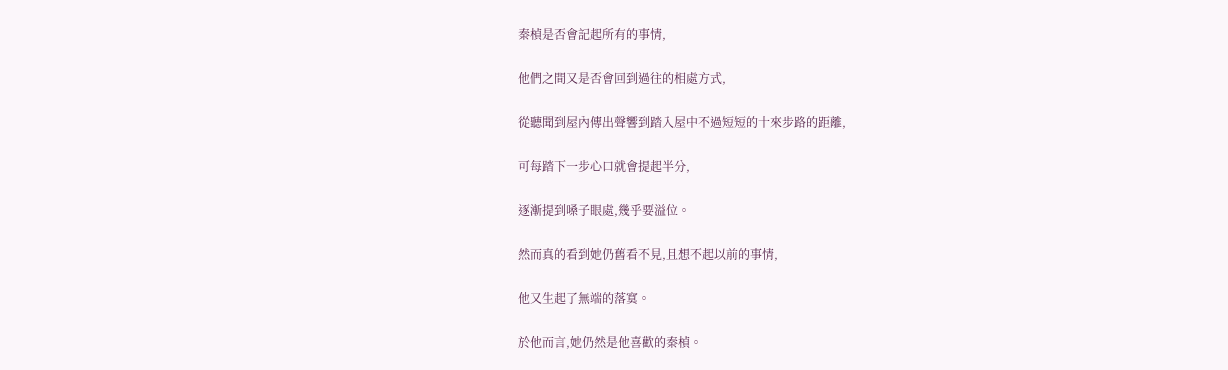秦楨是否會記起所有的事情,

他們之間又是否會回到過往的相處方式,

從聽聞到屋內傳出聲響到踏入屋中不過短短的十來步路的距離,

可每踏下一步心口就會提起半分,

逐漸提到嗓子眼處,幾乎要溢位。

然而真的看到她仍舊看不見,且想不起以前的事情,

他又生起了無端的落寞。

於他而言,她仍然是他喜歡的秦楨。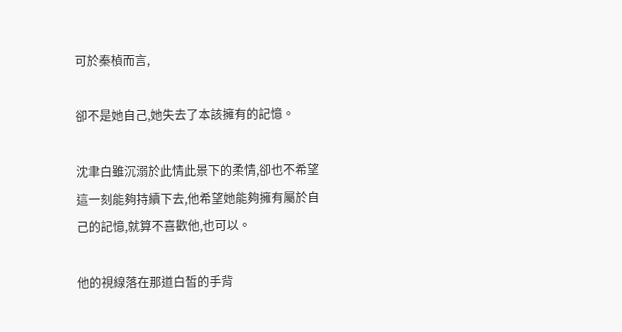可於秦楨而言,

卻不是她自己,她失去了本該擁有的記憶。

沈聿白雖沉溺於此情此景下的柔情,卻也不希望這一刻能夠持續下去,他希望她能夠擁有屬於自己的記憶,就算不喜歡他,也可以。

他的視線落在那道白皙的手背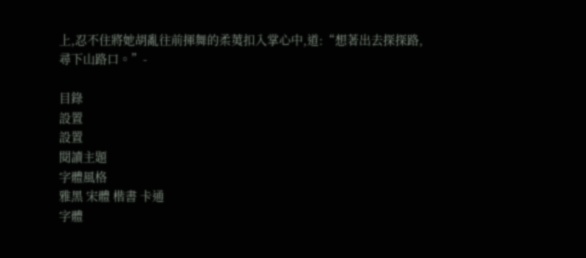上,忍不住將她胡亂往前揮舞的柔荑扣入掌心中,道:“想著出去探探路,尋下山路口。”-

目錄
設置
設置
閱讀主題
字體風格
雅黑 宋體 楷書 卡通
字體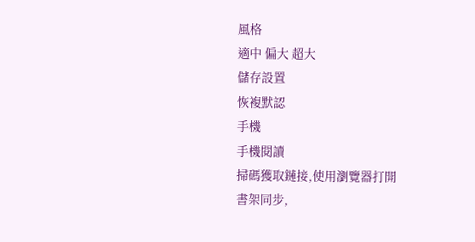風格
適中 偏大 超大
儲存設置
恢複默認
手機
手機閱讀
掃碼獲取鏈接,使用瀏覽器打開
書架同步,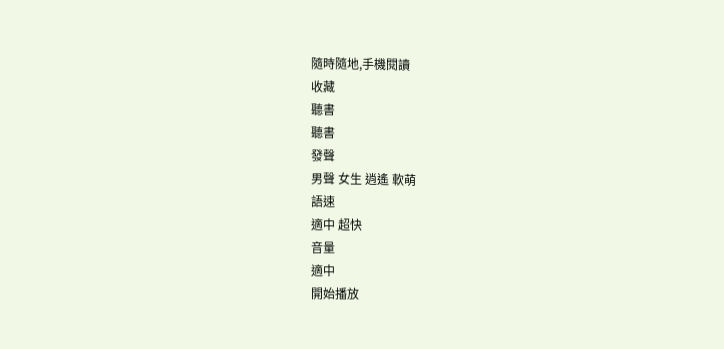隨時隨地,手機閱讀
收藏
聽書
聽書
發聲
男聲 女生 逍遙 軟萌
語速
適中 超快
音量
適中
開始播放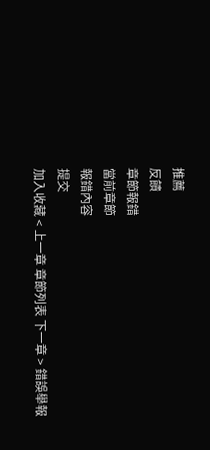推薦
反饋
章節報錯
當前章節
報錯內容
提交
加入收藏 < 上一章 章節列表 下一章 > 錯誤舉報